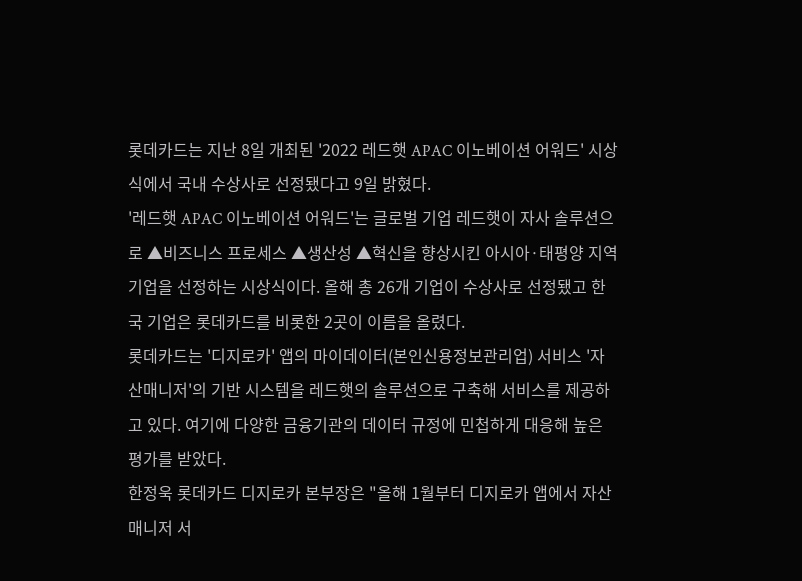롯데카드는 지난 8일 개최된 '2022 레드햇 APAC 이노베이션 어워드' 시상식에서 국내 수상사로 선정됐다고 9일 밝혔다.
'레드햇 APAC 이노베이션 어워드'는 글로벌 기업 레드햇이 자사 솔루션으로 ▲비즈니스 프로세스 ▲생산성 ▲혁신을 향상시킨 아시아·태평양 지역 기업을 선정하는 시상식이다. 올해 총 26개 기업이 수상사로 선정됐고 한국 기업은 롯데카드를 비롯한 2곳이 이름을 올렸다.
롯데카드는 '디지로카' 앱의 마이데이터(본인신용정보관리업) 서비스 '자산매니저'의 기반 시스템을 레드햇의 솔루션으로 구축해 서비스를 제공하고 있다. 여기에 다양한 금융기관의 데이터 규정에 민첩하게 대응해 높은 평가를 받았다.
한정욱 롯데카드 디지로카 본부장은 "올해 1월부터 디지로카 앱에서 자산매니저 서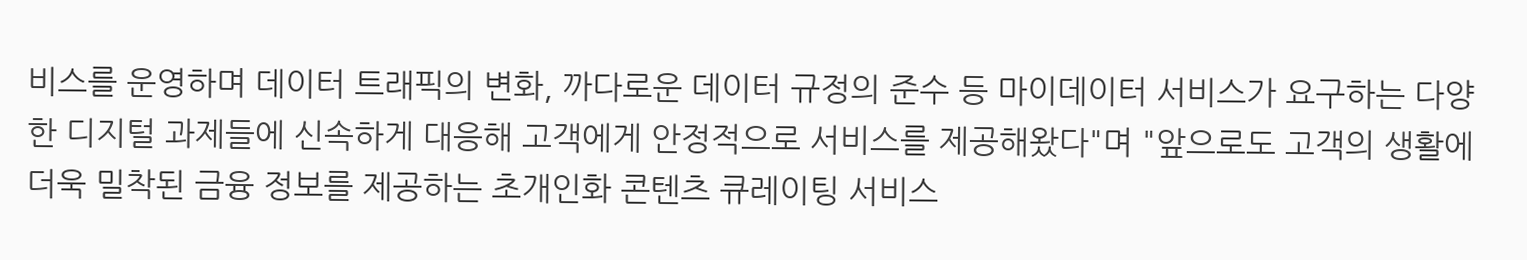비스를 운영하며 데이터 트래픽의 변화, 까다로운 데이터 규정의 준수 등 마이데이터 서비스가 요구하는 다양한 디지털 과제들에 신속하게 대응해 고객에게 안정적으로 서비스를 제공해왔다"며 "앞으로도 고객의 생활에 더욱 밀착된 금융 정보를 제공하는 초개인화 콘텐츠 큐레이팅 서비스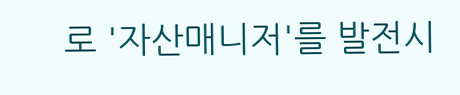로 '자산매니저'를 발전시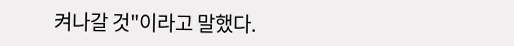켜나갈 것"이라고 말했다.